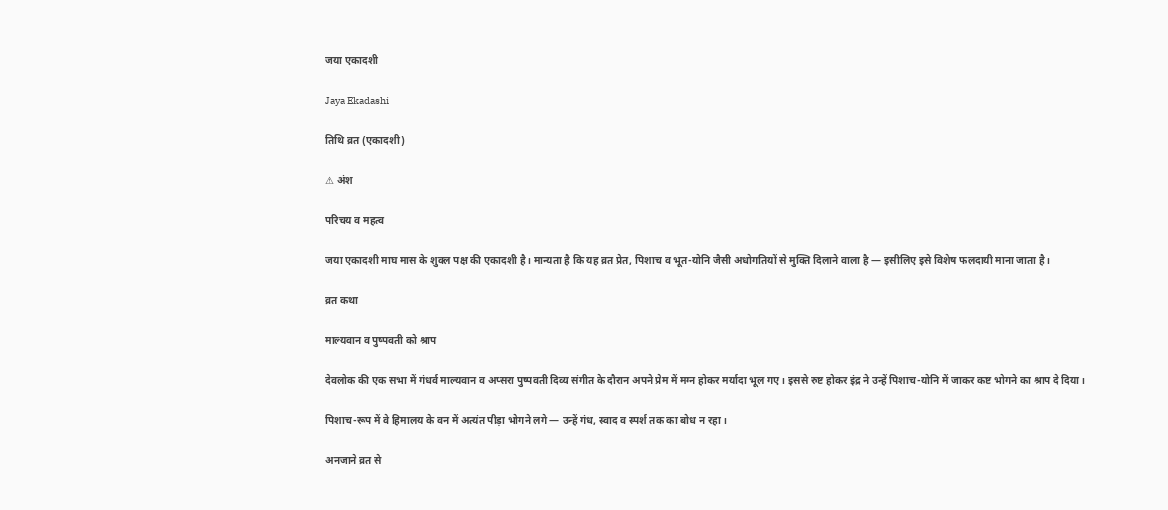जया एकादशी

Jaya Ekadashi

तिथि व्रत (एकादशी)

⚠ अंश

परिचय व महत्व

जया एकादशी माघ मास के शुक्ल पक्ष की एकादशी है। मान्यता है कि यह व्रत प्रेत, पिशाच व भूत-योनि जैसी अधोगतियों से मुक्ति दिलाने वाला है — इसीलिए इसे विशेष फलदायी माना जाता है।

व्रत कथा

माल्यवान व पुष्पवती को श्राप

देवलोक की एक सभा में गंधर्व माल्यवान व अप्सरा पुष्पवती दिव्य संगीत के दौरान अपने प्रेम में मग्न होकर मर्यादा भूल गए। इससे रुष्ट होकर इंद्र ने उन्हें पिशाच-योनि में जाकर कष्ट भोगने का श्राप दे दिया।

पिशाच-रूप में वे हिमालय के वन में अत्यंत पीड़ा भोगने लगे — उन्हें गंध, स्वाद व स्पर्श तक का बोध न रहा।

अनजाने व्रत से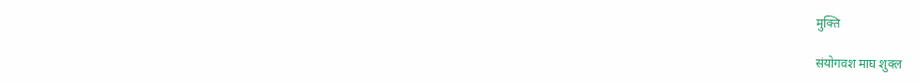मुक्ति

संयोगवश माघ शुक्ल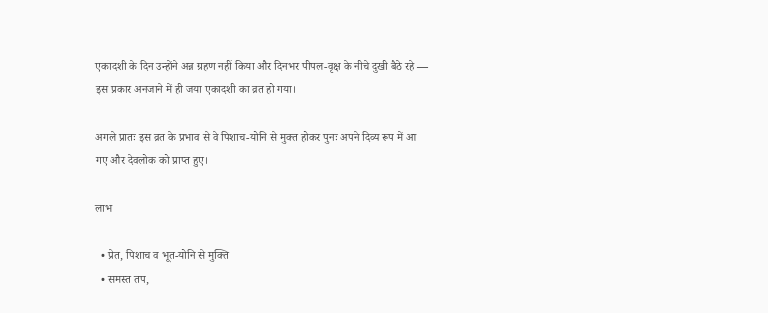एकादशी के दिन उन्होंने अन्न ग्रहण नहीं किया और दिनभर पीपल-वृक्ष के नीचे दुखी बैठे रहे — इस प्रकार अनजाने में ही जया एकादशी का व्रत हो गया।

अगले प्रातः इस व्रत के प्रभाव से वे पिशाच-योनि से मुक्त होकर पुनः अपने दिव्य रूप में आ गए और देवलोक को प्राप्त हुए।

लाभ

  • प्रेत, पिशाच व भूत-योनि से मुक्ति
  • समस्त तप,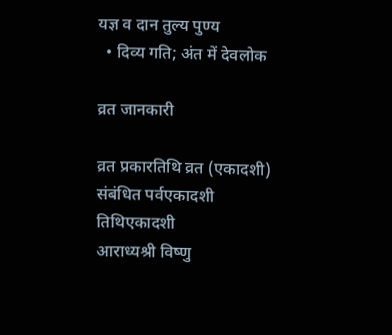यज्ञ व दान तुल्य पुण्य
  • दिव्य गति; अंत में देवलोक

व्रत जानकारी

व्रत प्रकारतिथि व्रत (एकादशी)
संबंधित पर्वएकादशी
तिथिएकादशी
आराध्यश्री विष्णु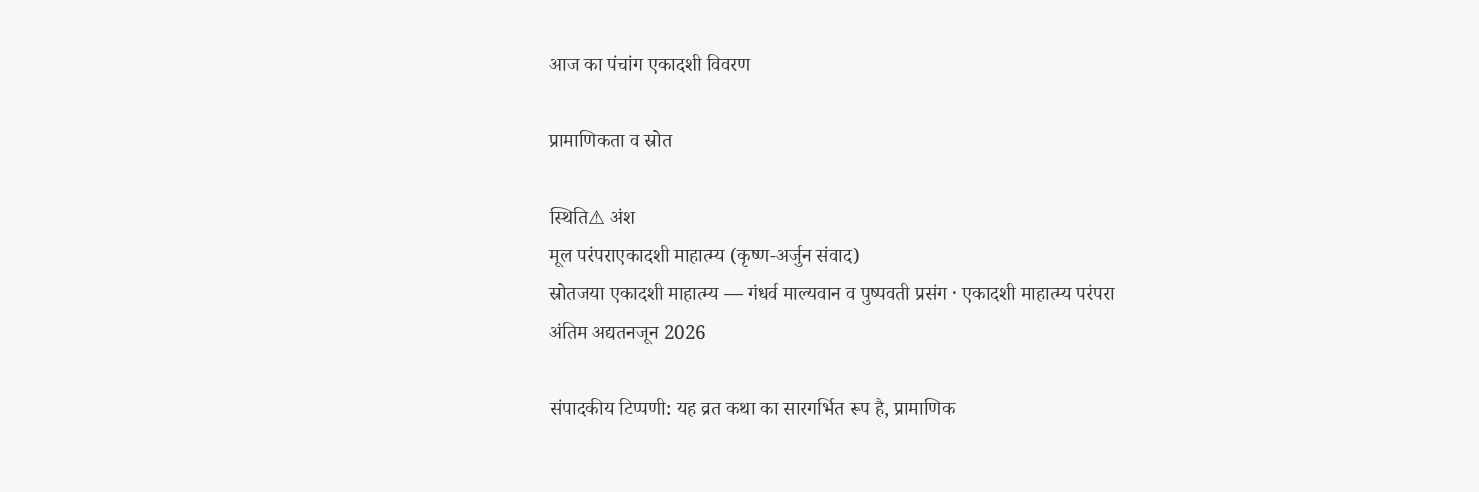आज का पंचांग एकादशी विवरण

प्रामाणिकता व स्रोत

स्थिति⚠ अंश
मूल परंपराएकादशी माहात्म्य (कृष्ण-अर्जुन संवाद)
स्रोतजया एकादशी माहात्म्य — गंधर्व माल्यवान व पुष्पवती प्रसंग · एकादशी माहात्म्य परंपरा
अंतिम अद्यतनजून 2026

संपादकीय टिप्पणी: यह व्रत कथा का सारगर्भित रूप है, प्रामाणिक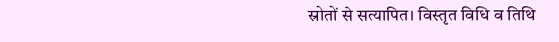स्रोतों से सत्यापित। विस्तृत विधि व तिथि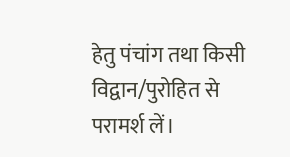हेतु पंचांग तथा किसी विद्वान/पुरोहित से परामर्श लें।